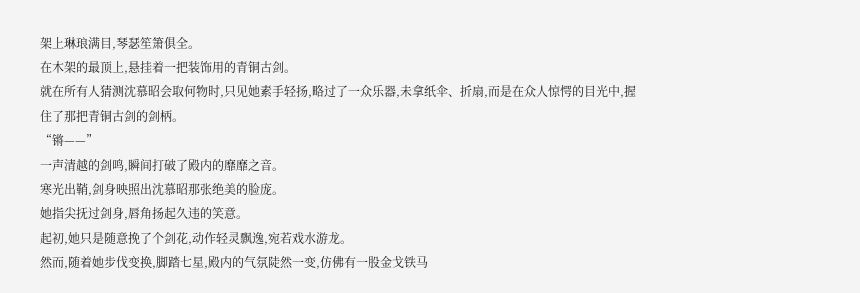架上琳琅满目,琴瑟笙箫俱全。
在木架的最顶上,悬挂着一把装饰用的青铜古剑。
就在所有人猜测沈慕昭会取何物时,只见她素手轻扬,略过了一众乐器,未拿纸伞、折扇,而是在众人惊愕的目光中,握住了那把青铜古剑的剑柄。
“锵——”
一声清越的剑鸣,瞬间打破了殿内的靡靡之音。
寒光出鞘,剑身映照出沈慕昭那张绝美的脸庞。
她指尖抚过剑身,唇角扬起久违的笑意。
起初,她只是随意挽了个剑花,动作轻灵飘逸,宛若戏水游龙。
然而,随着她步伐变换,脚踏七星,殿内的气氛陡然一变,仿佛有一股金戈铁马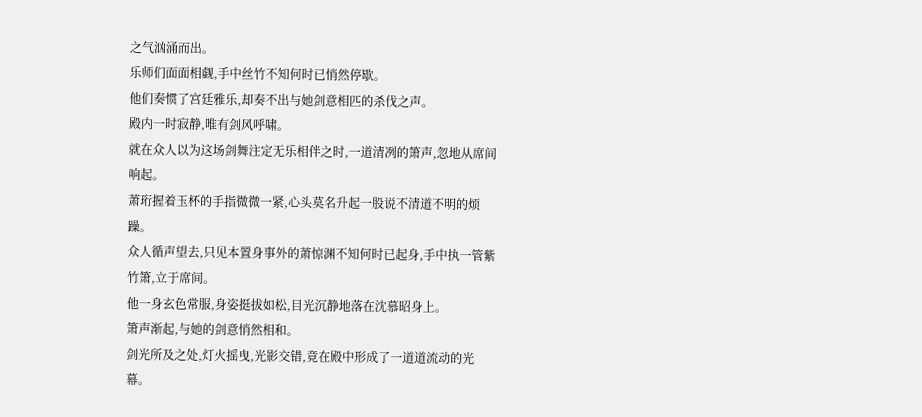之气汹涌而出。
乐师们面面相觑,手中丝竹不知何时已悄然停歇。
他们奏惯了宫廷雅乐,却奏不出与她剑意相匹的杀伐之声。
殿内一时寂静,唯有剑风呼啸。
就在众人以为这场剑舞注定无乐相伴之时,一道清冽的箫声,忽地从席间响起。
萧珩握着玉杯的手指微微一紧,心头莫名升起一股说不清道不明的烦躁。
众人循声望去,只见本置身事外的萧惊渊不知何时已起身,手中执一管紫竹箫,立于席间。
他一身玄色常服,身姿挺拔如松,目光沉静地落在沈慕昭身上。
箫声渐起,与她的剑意悄然相和。
剑光所及之处,灯火摇曳,光影交错,竟在殿中形成了一道道流动的光幕。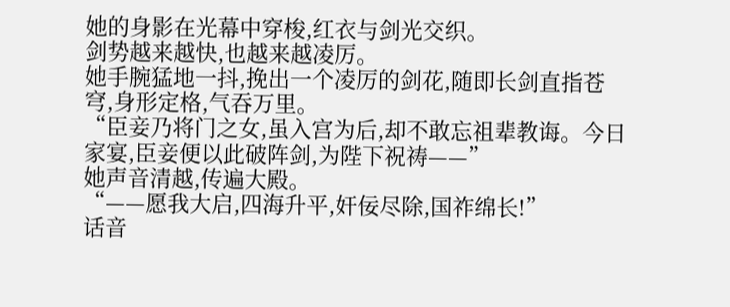她的身影在光幕中穿梭,红衣与剑光交织。
剑势越来越快,也越来越凌厉。
她手腕猛地一抖,挽出一个凌厉的剑花,随即长剑直指苍穹,身形定格,气吞万里。
“臣妾乃将门之女,虽入宫为后,却不敢忘祖辈教诲。今日家宴,臣妾便以此破阵剑,为陛下祝祷——”
她声音清越,传遍大殿。
“——愿我大启,四海升平,奸佞尽除,国祚绵长!”
话音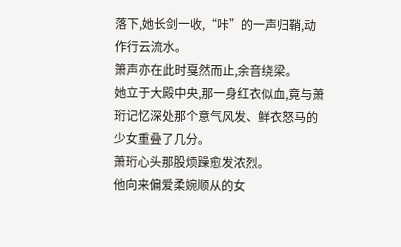落下,她长剑一收,“咔”的一声归鞘,动作行云流水。
箫声亦在此时戛然而止,余音绕梁。
她立于大殿中央,那一身红衣似血,竟与萧珩记忆深处那个意气风发、鲜衣怒马的少女重叠了几分。
萧珩心头那股烦躁愈发浓烈。
他向来偏爱柔婉顺从的女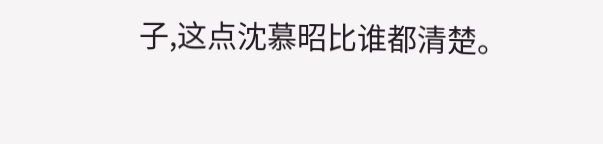子,这点沈慕昭比谁都清楚。